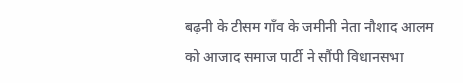बढ़नी के टीसम गाँव के जमीनी नेता नौशाद आलम को आजाद समाज पार्टी ने सौंपी विधानसभा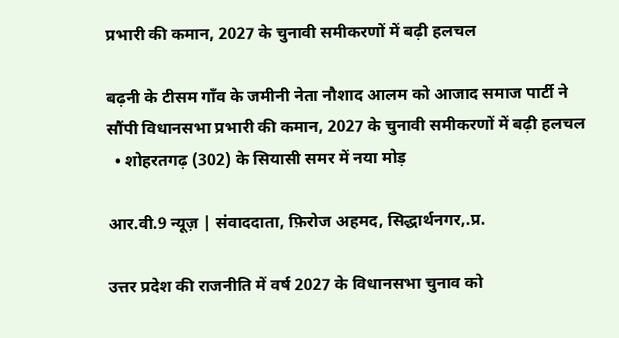प्रभारी की कमान, 2027 के चुनावी समीकरणों में बढ़ी हलचल

बढ़नी के टीसम गाँव के जमीनी नेता नौशाद आलम को आजाद समाज पार्टी ने सौंपी विधानसभा प्रभारी की कमान, 2027 के चुनावी समीकरणों में बढ़ी हलचल
  • शोहरतगढ़ (302) के सियासी समर में नया मोड़

आर.वी.9 न्यूज़ | संवाददाता, फ़िरोज अहमद, सिद्धार्थनगर,.प्र.

उत्तर प्रदेश की राजनीति में वर्ष 2027 के विधानसभा चुनाव को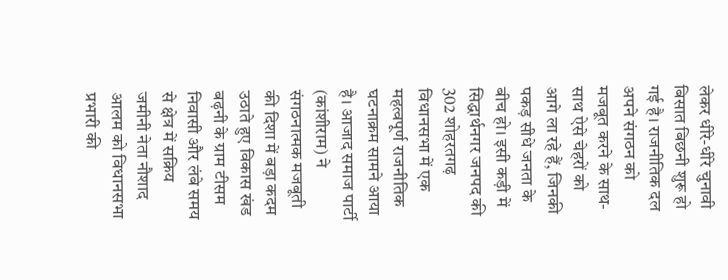लेकर धीरे-धीरे चुनावी बिसात बिछनी शुरू हो गई है। राजनीतिक दल अपने संगठन को मजबूत करने के साथ-साथ ऐसे चेहरों को आगे ला रहे हैं, जिनकी पकड़ सीधे जनता के बीच हो। इसी कड़ी में सिद्धार्थनगर जनपद की 302 शोहरतगढ़ विधानसभा में एक महत्वपूर्ण राजनीतिक घटनाक्रम सामने आया है। आजाद समाज पार्टी (कांशीराम) ने संगठनात्मक मजबूती की दिशा में बड़ा कदम उठाते हुए विकास खंड बढ़नी के ग्राम टीसम निवासी और लंबे समय से क्षेत्र में सक्रिय जमीनी नेता नौशाद आलम को विधानसभा प्रभारी की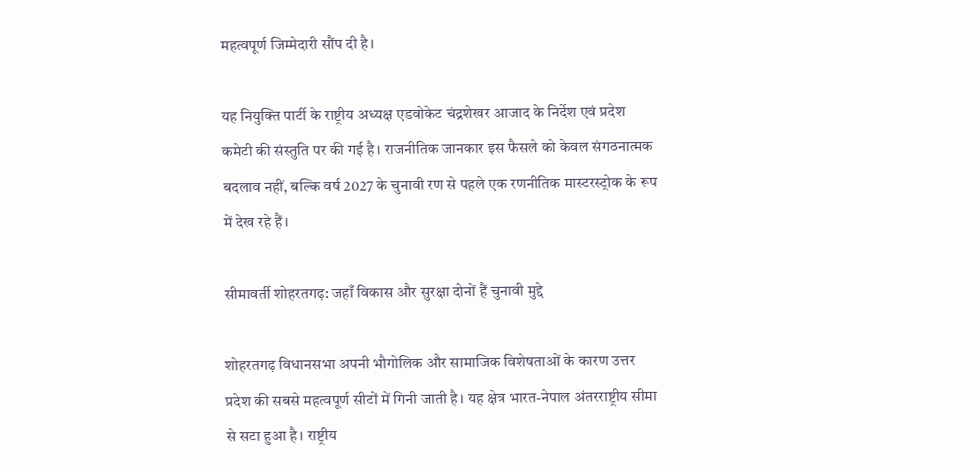महत्वपूर्ण जिम्मेदारी सौंप दी है।

यह नियुक्ति पार्टी के राष्ट्रीय अध्यक्ष एडवोकेट चंद्रशेखर आजाद के निर्देश एवं प्रदेश कमेटी की संस्तुति पर की गई है। राजनीतिक जानकार इस फैसले को केवल संगठनात्मक बदलाव नहीं, बल्कि वर्ष 2027 के चुनावी रण से पहले एक रणनीतिक मास्टरस्ट्रोक के रूप में देख रहे हैं।

सीमावर्ती शोहरतगढ़: जहाँ विकास और सुरक्षा दोनों हैं चुनावी मुद्दे

शोहरतगढ़ विधानसभा अपनी भौगोलिक और सामाजिक विशेषताओं के कारण उत्तर प्रदेश की सबसे महत्वपूर्ण सीटों में गिनी जाती है। यह क्षेत्र भारत-नेपाल अंतरराष्ट्रीय सीमा से सटा हुआ है। राष्ट्रीय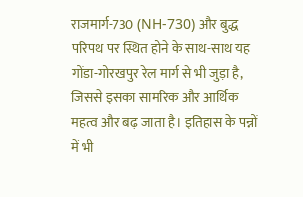राजमार्ग-730 (NH-730) और बुद्ध परिपथ पर स्थित होने के साथ-साथ यह गोंडा-गोरखपुर रेल मार्ग से भी जुड़ा है, जिससे इसका सामरिक और आर्थिक महत्व और बढ़ जाता है। इतिहास के पन्नों में भी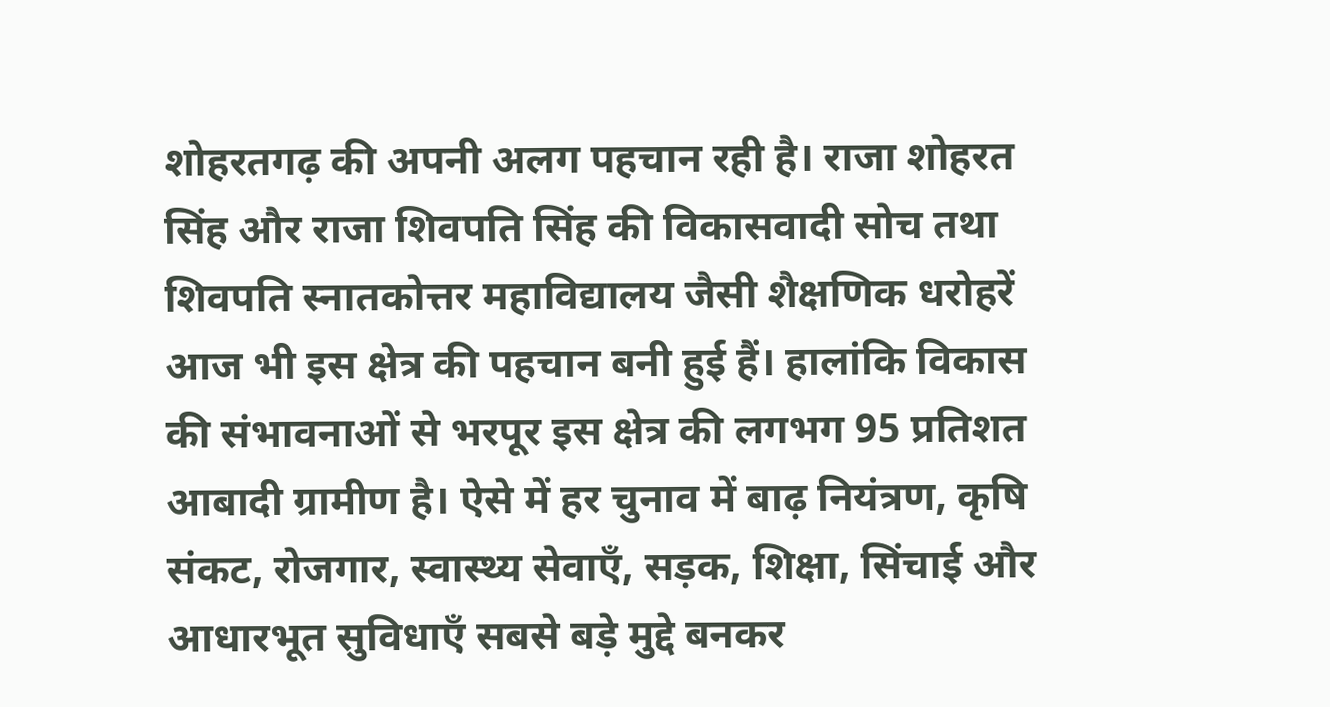शोहरतगढ़ की अपनी अलग पहचान रही है। राजा शोहरत सिंह और राजा शिवपति सिंह की विकासवादी सोच तथा शिवपति स्नातकोत्तर महाविद्यालय जैसी शैक्षणिक धरोहरें आज भी इस क्षेत्र की पहचान बनी हुई हैं। हालांकि विकास की संभावनाओं से भरपूर इस क्षेत्र की लगभग 95 प्रतिशत आबादी ग्रामीण है। ऐसे में हर चुनाव में बाढ़ नियंत्रण, कृषि संकट, रोजगार, स्वास्थ्य सेवाएँ, सड़क, शिक्षा, सिंचाई और आधारभूत सुविधाएँ सबसे बड़े मुद्दे बनकर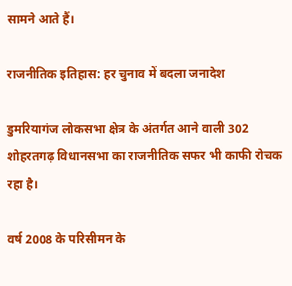सामने आते हैं।

राजनीतिक इतिहास: हर चुनाव में बदला जनादेश

डुमरियागंज लोकसभा क्षेत्र के अंतर्गत आने वाली 302 शोहरतगढ़ विधानसभा का राजनीतिक सफर भी काफी रोचक रहा है।

वर्ष 2008 के परिसीमन के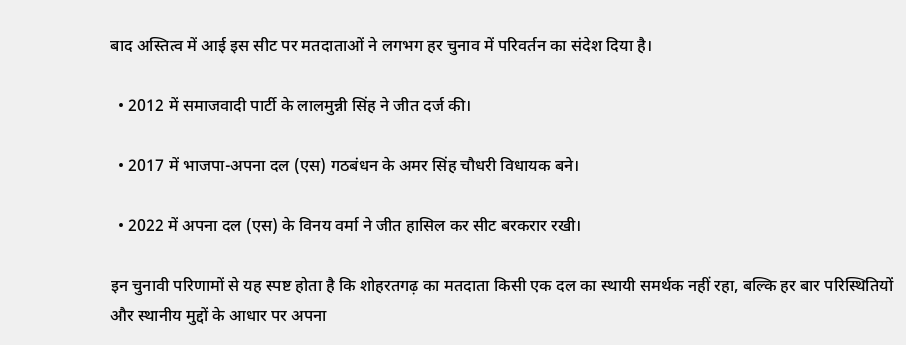बाद अस्तित्व में आई इस सीट पर मतदाताओं ने लगभग हर चुनाव में परिवर्तन का संदेश दिया है।

  • 2012 में समाजवादी पार्टी के लालमुन्नी सिंह ने जीत दर्ज की।

  • 2017 में भाजपा-अपना दल (एस) गठबंधन के अमर सिंह चौधरी विधायक बने।

  • 2022 में अपना दल (एस) के विनय वर्मा ने जीत हासिल कर सीट बरकरार रखी।

इन चुनावी परिणामों से यह स्पष्ट होता है कि शोहरतगढ़ का मतदाता किसी एक दल का स्थायी समर्थक नहीं रहा, बल्कि हर बार परिस्थितियों और स्थानीय मुद्दों के आधार पर अपना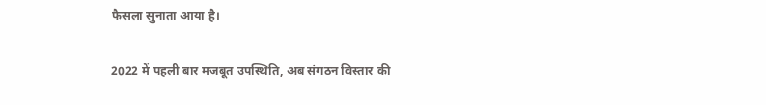फैसला सुनाता आया है।

2022 में पहली बार मजबूत उपस्थिति, अब संगठन विस्तार की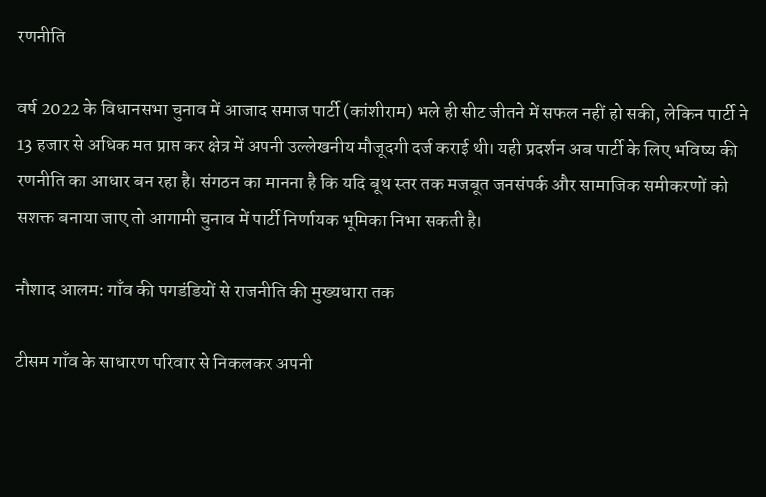रणनीति

वर्ष 2022 के विधानसभा चुनाव में आजाद समाज पार्टी (कांशीराम) भले ही सीट जीतने में सफल नहीं हो सकी, लेकिन पार्टी ने 13 हजार से अधिक मत प्राप्त कर क्षेत्र में अपनी उल्लेखनीय मौजूदगी दर्ज कराई थी। यही प्रदर्शन अब पार्टी के लिए भविष्य की रणनीति का आधार बन रहा है। संगठन का मानना है कि यदि बूथ स्तर तक मजबूत जनसंपर्क और सामाजिक समीकरणों को सशक्त बनाया जाए तो आगामी चुनाव में पार्टी निर्णायक भूमिका निभा सकती है।

नौशाद आलम: गाँव की पगडंडियों से राजनीति की मुख्यधारा तक

टीसम गाँव के साधारण परिवार से निकलकर अपनी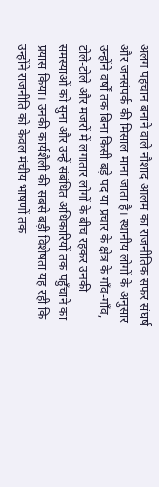अलग पहचान बनाने वाले नौशाद आलम का राजनीतिक सफर संघर्ष और जनसंपर्क की मिसाल माना जाता है। स्थानीय लोगों के अनुसार उन्होंने वर्षों तक बिना किसी बड़े पद या प्रचार के क्षेत्र के गाँव-गाँव, टोले-टोले और मजरों में लगातार लोगों के बीच रहकर उनकी समस्याओं को सुना और उन्हें संबंधित अधिकारियों तक पहुँचाने का प्रयास किया। उनकी कार्यशैली की सबसे बड़ी विशेषता यह रही कि उन्होंने राजनीति को केवल मंचीय भाषणों तक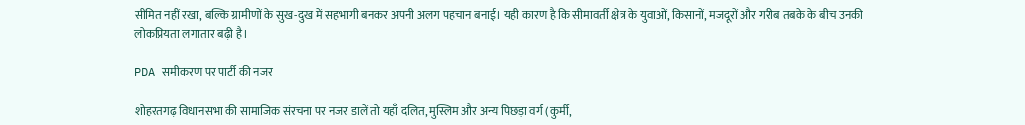सीमित नहीं रखा, बल्कि ग्रामीणों के सुख-दुख में सहभागी बनकर अपनी अलग पहचान बनाई। यही कारण है कि सीमावर्ती क्षेत्र के युवाओं, किसानों, मजदूरों और गरीब तबके के बीच उनकी लोकप्रियता लगातार बढ़ी है।

PDA समीकरण पर पार्टी की नजर

शोहरतगढ़ विधानसभा की सामाजिक संरचना पर नजर डालें तो यहाँ दलित, मुस्लिम और अन्य पिछड़ा वर्ग (कुर्मी,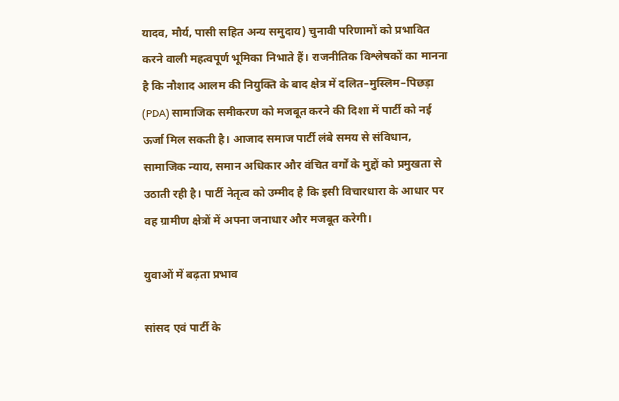यादव, मौर्य, पासी सहित अन्य समुदाय) चुनावी परिणामों को प्रभावित करने वाली महत्वपूर्ण भूमिका निभाते हैं। राजनीतिक विश्लेषकों का मानना है कि नौशाद आलम की नियुक्ति के बाद क्षेत्र में दलित–मुस्लिम–पिछड़ा (PDA) सामाजिक समीकरण को मजबूत करने की दिशा में पार्टी को नई ऊर्जा मिल सकती है। आजाद समाज पार्टी लंबे समय से संविधान, सामाजिक न्याय, समान अधिकार और वंचित वर्गों के मुद्दों को प्रमुखता से उठाती रही है। पार्टी नेतृत्व को उम्मीद है कि इसी विचारधारा के आधार पर वह ग्रामीण क्षेत्रों में अपना जनाधार और मजबूत करेगी।

युवाओं में बढ़ता प्रभाव

सांसद एवं पार्टी के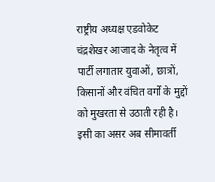राष्ट्रीय अध्यक्ष एडवोकेट चंद्रशेखर आजाद के नेतृत्व में पार्टी लगातार युवाओं, छात्रों, किसानों और वंचित वर्गों के मुद्दों को मुखरता से उठाती रही है। इसी का असर अब सीमावर्ती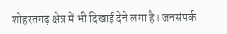शोहरतगढ़ क्षेत्र में भी दिखाई देने लगा है। जनसंपर्क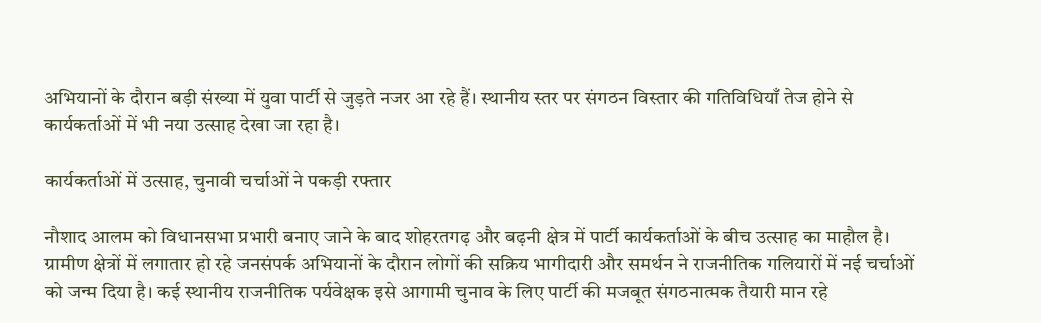अभियानों के दौरान बड़ी संख्या में युवा पार्टी से जुड़ते नजर आ रहे हैं। स्थानीय स्तर पर संगठन विस्तार की गतिविधियाँ तेज होने से कार्यकर्ताओं में भी नया उत्साह देखा जा रहा है।

कार्यकर्ताओं में उत्साह, चुनावी चर्चाओं ने पकड़ी रफ्तार

नौशाद आलम को विधानसभा प्रभारी बनाए जाने के बाद शोहरतगढ़ और बढ़नी क्षेत्र में पार्टी कार्यकर्ताओं के बीच उत्साह का माहौल है। ग्रामीण क्षेत्रों में लगातार हो रहे जनसंपर्क अभियानों के दौरान लोगों की सक्रिय भागीदारी और समर्थन ने राजनीतिक गलियारों में नई चर्चाओं को जन्म दिया है। कई स्थानीय राजनीतिक पर्यवेक्षक इसे आगामी चुनाव के लिए पार्टी की मजबूत संगठनात्मक तैयारी मान रहे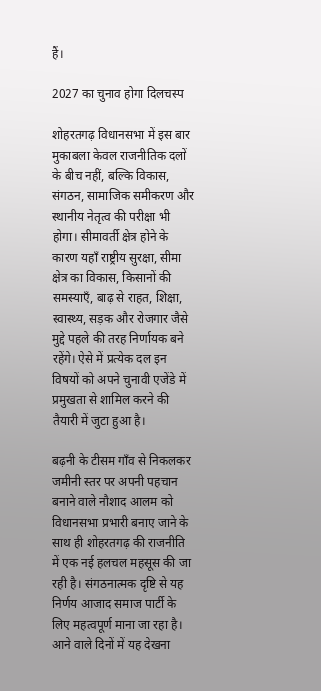हैं।

2027 का चुनाव होगा दिलचस्प

शोहरतगढ़ विधानसभा में इस बार मुकाबला केवल राजनीतिक दलों के बीच नहीं, बल्कि विकास, संगठन, सामाजिक समीकरण और स्थानीय नेतृत्व की परीक्षा भी होगा। सीमावर्ती क्षेत्र होने के कारण यहाँ राष्ट्रीय सुरक्षा, सीमा क्षेत्र का विकास, किसानों की समस्याएँ, बाढ़ से राहत, शिक्षा, स्वास्थ्य, सड़क और रोजगार जैसे मुद्दे पहले की तरह निर्णायक बने रहेंगे। ऐसे में प्रत्येक दल इन विषयों को अपने चुनावी एजेंडे में प्रमुखता से शामिल करने की तैयारी में जुटा हुआ है।

बढ़नी के टीसम गाँव से निकलकर जमीनी स्तर पर अपनी पहचान बनाने वाले नौशाद आलम को विधानसभा प्रभारी बनाए जाने के साथ ही शोहरतगढ़ की राजनीति में एक नई हलचल महसूस की जा रही है। संगठनात्मक दृष्टि से यह निर्णय आजाद समाज पार्टी के लिए महत्वपूर्ण माना जा रहा है। आने वाले दिनों में यह देखना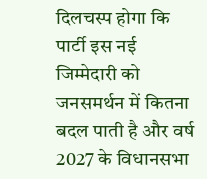दिलचस्प होगा कि पार्टी इस नई जिम्मेदारी को जनसमर्थन में कितना बदल पाती है और वर्ष 2027 के विधानसभा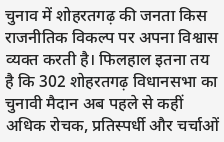चुनाव में शोहरतगढ़ की जनता किस राजनीतिक विकल्प पर अपना विश्वास व्यक्त करती है। फिलहाल इतना तय है कि 302 शोहरतगढ़ विधानसभा का चुनावी मैदान अब पहले से कहीं अधिक रोचक, प्रतिस्पर्धी और चर्चाओं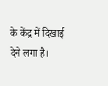के केंद्र में दिखाई देने लगा है।